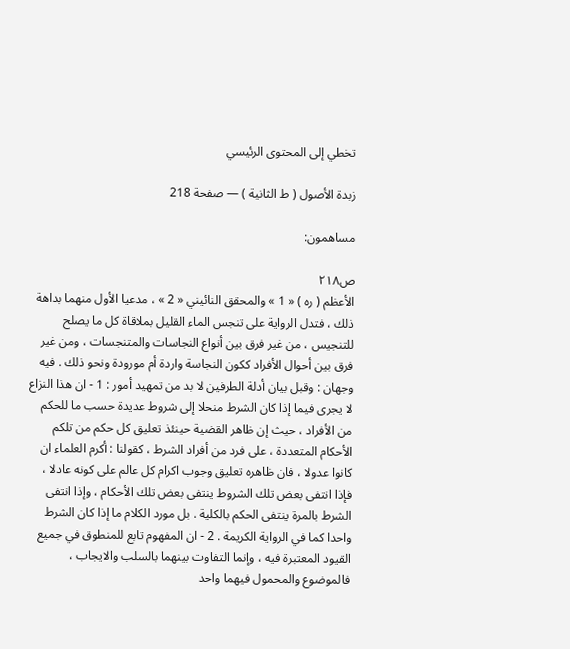تخطي إلى المحتوى الرئيسي

زبدة الأصول ( ط الثانية ) — صفحة 218

مساهمون:

ص٢١٨
الأعظم ( ره ) « 1 » والمحقق النائيني « 2 » ، مدعيا الأول منهما بداهة ذلك ، فتدل الرواية على تنجس الماء القليل بملاقاة كل ما يصلح للتنجيس ، من غير فرق بين أنواع النجاسات والمتنجسات ، ومن غير فرق بين أحوال الأفراد ككون النجاسة واردة أم مورودة ونحو ذلك . فيه وجهان : وقبل بيان أدلة الطرفين لا بد من تمهيد أمور : 1 - ان هذا النزاع لا يجرى فيما إذا كان الشرط منحلا إلى شروط عديدة حسب ما للحكم من الأفراد ، حيث إن ظاهر القضية حينئذ تعليق كل حكم من تلكم الأحكام المتعددة ، على فرد من أفراد الشرط ، كقولنا : أكرم العلماء ان كانوا عدولا ، فان ظاهره تعليق وجوب اكرام كل عالم على كونه عادلا ، فإذا انتفى بعض تلك الشروط ينتفى بعض تلك الأحكام ، وإذا انتفى الشرط بالمرة ينتفى الحكم بالكلية . بل مورد الكلام ما إذا كان الشرط واحدا كما في الرواية الكريمة . 2 - ان المفهوم تابع للمنطوق في جميع القيود المعتبرة فيه ، وإنما التفاوت بينهما بالسلب والايجاب ، فالموضوع والمحمول فيهما واحد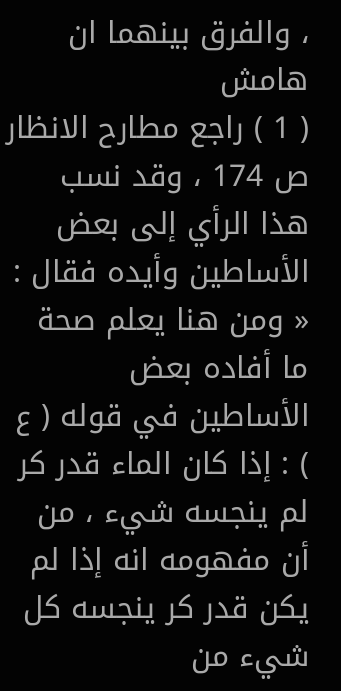، والفرق بينهما ان
هامش
( 1 ) راجع مطارح الانظار ص 174 ، وقد نسب هذا الرأي إلى بعض الأساطين وأيده فقال : « ومن هنا يعلم صحة ما أفاده بعض الأساطين في قوله ( ع ) : إذا كان الماء قدر كر لم ينجسه شيء ، من أن مفهومه انه إذا لم يكن قدر كر ينجسه كل شيء من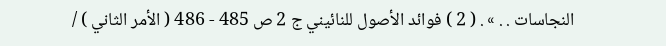النجاسات . . » . ( 2 ) فوائد الأصول للنائيني ج 2 ص 485 - 486 ( الأمر الثاني ) /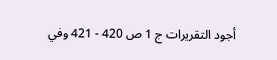أجود التقريرات ج 1 ص 420 - 421 وفي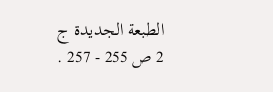الطبعة الجديدة ج 2 ص 255 - 257 .